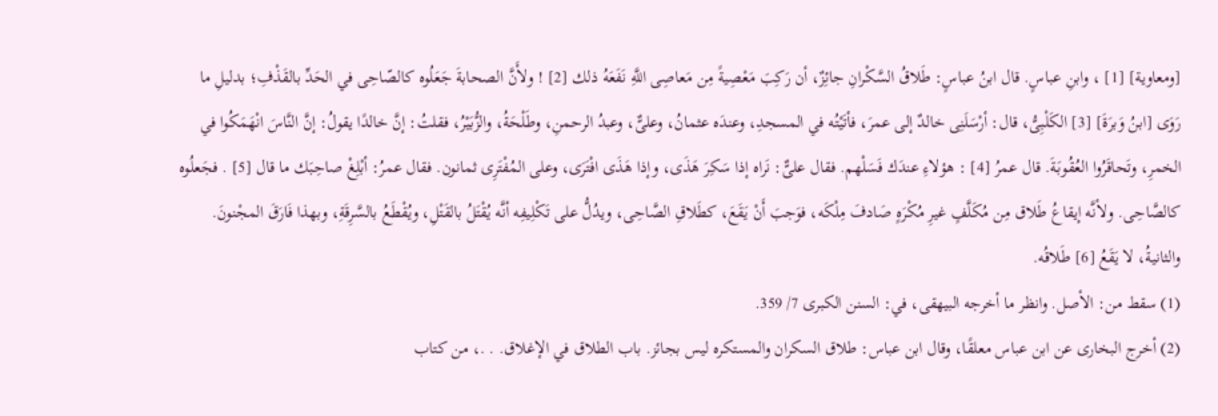[ومعاوية] [1] ، وابنِ عباسٍ. قال ابنُ عباسٍ: طَلاقُ السَّكْرانِ جائِزٌ، أن رَكِبَ مَعْصِيةً مِن مَعاصِى اللَّهِ نَفَعَهُ ذلك [2] ! ولأَنَّ الصحابةَ جَعَلُوه كالصّاحِى في الحَدِّ بالقَذْفِ؛ بدليلِ ما رَوَى [ابنُ وَبرَةَ] [3] الكَلْبِىُّ، قال: أرْسَلَنِى خالدٌ إلى عمرَ، فأتَيْتُه في المسجدِ، وعندَه عثمانُ، وعلىٌّ، وعبدُ الرحمنِ، وطَلْحَةُ، والزُّبَيْرُ، فقلتُ: إنَّ خالدًا يقولُ: إنَّ النَّاسَ انْهَمَكُوا في الخمرِ، وتَحاقَرُوا العُقُوبَةَ. قال عمرُ [4] : هؤلاءِ عندَك فَسَلْهم. فقال علىٌّ: نَراه إذا سَكِرَ هَذَى، وإذا هَذَى افْتَرَى، وعلى المُفْتَرِى ثمانون. فقال عمرُ: أبْلِغْ صاحِبَك ما قال [5] . فجَعلُوه كالصَّاحِى. ولأنَّه إيقاعُ طَلاق مِن مُكَلَّفٍ غيرِ مُكْرَهٍ صَادفَ مِلْكَه، فوَجبَ أَنْ يَقَعَ، كطَلاقِ الصَّاحِى، ويدُلُّ على تَكْلِيفِه أنَّه يُقْتَلُ بالقَتْلِ، ويُقْطَعُ بالسَّرِقَةِ، وبهذا فَارَقَ المجْنونَ. والثانيةُ، لا يَقَعُ [6] طَلاقُه.
(1) سقط من: الأصل. وانظر ما أخرجه البيهقى، في: السنن الكبرى 7/ 359.
(2) أخرج البخارى عن ابن عباس معلقًا، وقال ابن عباس: طلاق السكران والمستكره ليس بجائز. باب الطلاق في الإغلاق. . .، من كتاب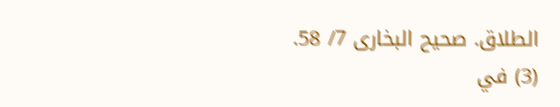الطلاق. صحيح البخارى 7/ 58.
(3) في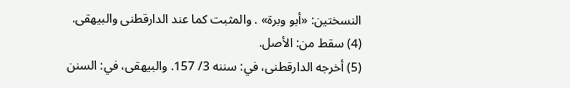النسختين: «أبو وبرة» . والمثبت كما عند الدارقطنى والبيهقى.
(4) سقط من: الأصل.
(5) أخرجه الدارقطنى، في: سننه 3/ 157. والبيهقى، في: السنن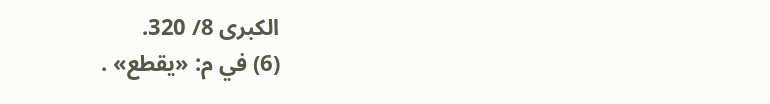الكبرى 8/ 320.
(6) في م: «يقطع» .